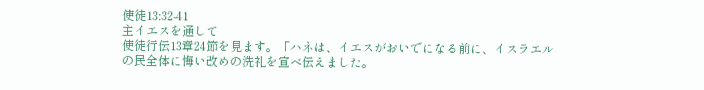使徒13:32-41
主イエスを通して
使徒行伝13章24節を見ます。「ハネは、イエスがおいでになる前に、イスラエルの民全体に悔い改めの洗礼を宣べ伝えました。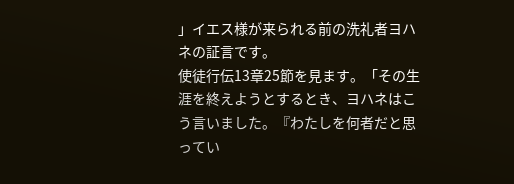」イエス様が来られる前の洗礼者ヨハネの証言です。
使徒行伝13章25節を見ます。「その生涯を終えようとするとき、ヨハネはこう言いました。『わたしを何者だと思ってい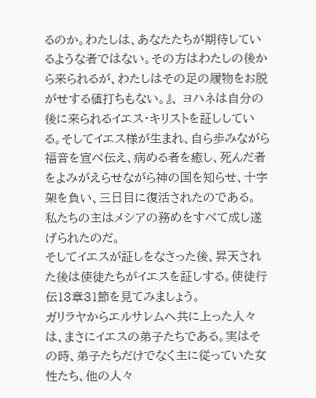るのか。わたしは、あなたたちが期待しているような者ではない。その方はわたしの後から来られるが、わたしはその足の履物をお脱がせする値打ちもない。』、 ヨハネは自分の後に来られるイエス・キリストを証ししている。そしてイエス様が生まれ、自ら歩みながら福音を宣べ伝え、病める者を癒し、死んだ者をよみがえらせながら神の国を知らせ、十字架を負い、三日目に復活されたのである。
私たちの主はメシアの務めをすべて成し遂げられたのだ。
そしてイエスが証しをなさった後、昇天された後は使徒たちがイエスを証しする。使徒行伝13章31節を見てみましょう。
ガリラヤからエルサレムへ共に上った人々は、まさにイエスの弟子たちである。実はその時、弟子たちだけでなく主に従っていた女性たち、他の人々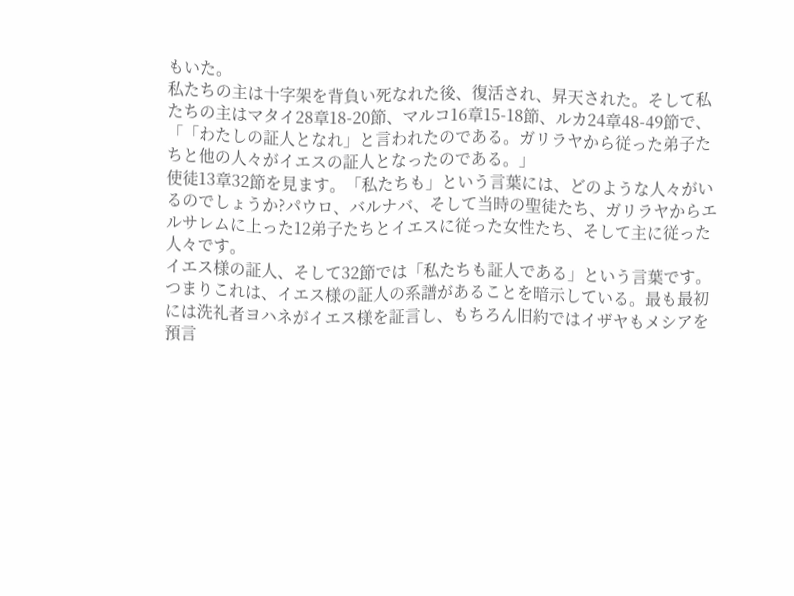もいた。
私たちの主は十字架を背負い死なれた後、復活され、昇天された。そして私たちの主はマタイ28章18-20節、マルコ16章15-18節、ルカ24章48-49節で、「「わたしの証人となれ」と言われたのである。ガリラヤから従った弟子たちと他の人々がイエスの証人となったのである。」
使徒13章32節を見ます。「私たちも」という言葉には、どのような人々がいるのでしょうか?パウロ、バルナバ、そして当時の聖徒たち、ガリラヤからエルサレムに上った12弟子たちとイエスに従った女性たち、そして主に従った人々です。
イエス様の証人、そして32節では「私たちも証人である」という言葉です。つまりこれは、イエス様の証人の系譜があることを暗示している。最も最初には洗礼者ヨハネがイエス様を証言し、もちろん旧約ではイザヤもメシアを預言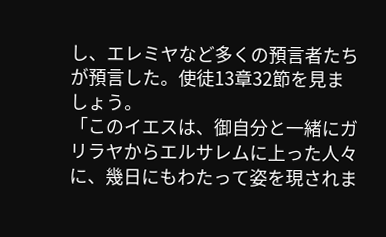し、エレミヤなど多くの預言者たちが預言した。使徒13章32節を見ましょう。
「このイエスは、御自分と一緒にガリラヤからエルサレムに上った人々に、幾日にもわたって姿を現されま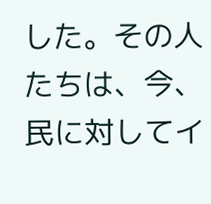した。その人たちは、今、民に対してイ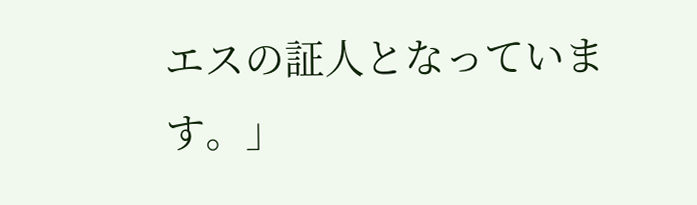エスの証人となっています。」